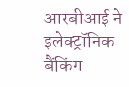आरबीआई ने इलेक्ट्रॉनिक बैंकिंग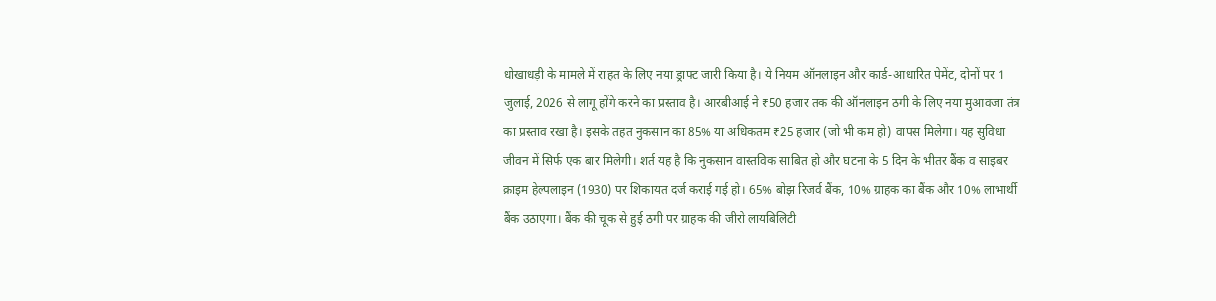धोखाधड़ी के मामले में राहत के लिए नया ड्राफ्ट जारी किया है। ये नियम ऑनलाइन और कार्ड-आधारित पेमेंट, दोनों पर 1 जुलाई, 2026 से लागू होंगे करने का प्रस्ताव है। आरबीआई ने ₹50 हजार तक की ऑनलाइन ठगी के लिए नया मुआवजा तंत्र का प्रस्ताव रखा है। इसके तहत नुकसान का 85% या अधिकतम ₹25 हजार (जो भी कम हो) वापस मिलेगा। यह सुविधा जीवन में सिर्फ एक बार मिलेगी। शर्त यह है कि नुकसान वास्तविक साबित हो और घटना के 5 दिन के भीतर बैंक व साइबर क्राइम हेल्पलाइन (1930) पर शिकायत दर्ज कराई गई हो। 65% बोझ रिजर्व बैंक, 10% ग्राहक का बैंक और 10% लाभार्थी बैंक उठाएगा। बैंक की चूक से हुई ठगी पर ग्राहक की जीरो लायबिलिटी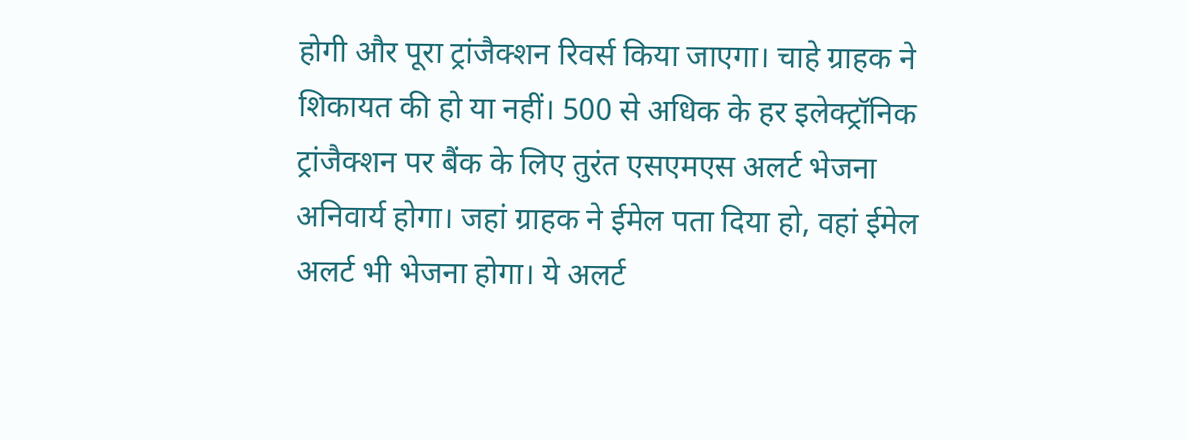होगी और पूरा ट्रांजैक्शन रिवर्स किया जाएगा। चाहे ग्राहक ने शिकायत की हो या नहीं। 500 से अधिक के हर इलेक्ट्रॉनिक ट्रांजैक्शन पर बैंक के लिए तुरंत एसएमएस अलर्ट भेजना अनिवार्य होगा। जहां ग्राहक ने ईमेल पता दिया हो, वहां ईमेल अलर्ट भी भेजना होगा। ये अलर्ट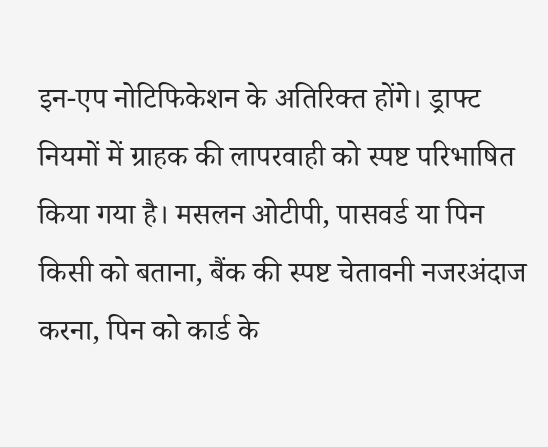इन-एप नोटिफिकेशन के अतिरिक्त होंगे। ड्राफ्ट नियमों में ग्राहक की लापरवाही को स्पष्ट परिभाषित किया गया है। मसलन ओटीपी, पासवर्ड या पिन किसी को बताना, बैंक की स्पष्ट चेतावनी नजरअंदाज करना, पिन को कार्ड के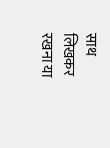साथ लिखकर रखना या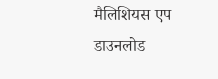मैलिशियस एप डाउनलोड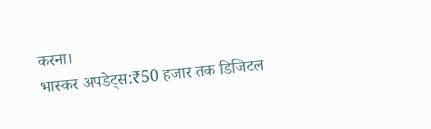करना।
भास्कर अपडेट्स:₹50 हजार तक डिजिटल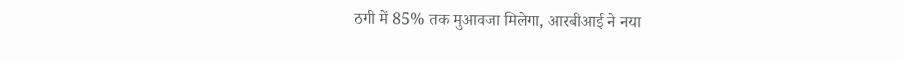ठगी में 85% तक मुआवजा मिलेगा, आरबीआई ने नया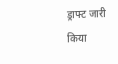ड्राफ्ट जारी किया